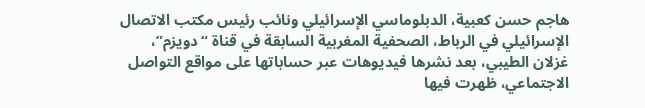هاجم حسن كعبية، الدبلوماسي الإسرائيلي ونائب رئيس مكتب الاتصال الإسرائيلي في الرباط، الصحفية المغربية السابقة في قناة “دويزم”، غزلان الطيبي، بعد نشرها فيديوهات عبر حساباتها على مواقع التواصل الاجتماعي، ظهرت فيها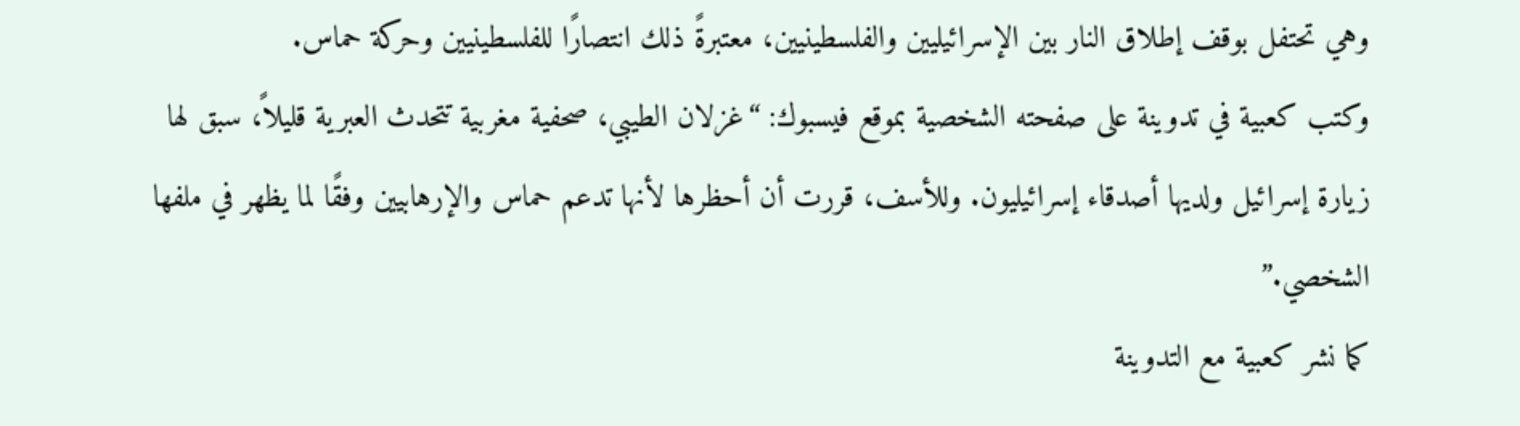وهي تحتفل بوقف إطلاق النار بين الإسرائيليين والفلسطينيين، معتبرةً ذلك انتصارًا للفلسطينيين وحركة حماس.
وكتب كعبية في تدوينة على صفحته الشخصية بموقع فيسبوك: “غزلان الطيبي، صحفية مغربية تتحدث العبرية قليلاً، سبق لها زيارة إسرائيل ولديها أصدقاء إسرائيليون. وللأسف، قررت أن أحظرها لأنها تدعم حماس والإرهابيين وفقًا لما يظهر في ملفها الشخصي.”
كما نشر كعبية مع التدوينة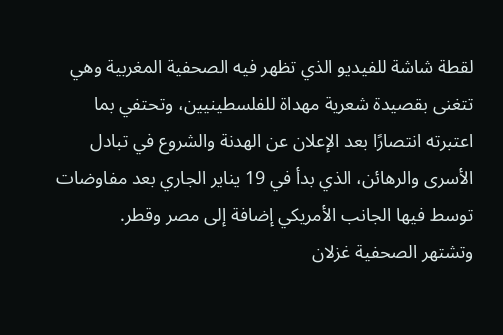لقطة شاشة للفيديو الذي تظهر فيه الصحفية المغربية وهي تتغنى بقصيدة شعرية مهداة للفلسطينيين، وتحتفي بما اعتبرته انتصارًا بعد الإعلان عن الهدنة والشروع في تبادل الأسرى والرهائن، الذي بدأ في 19 يناير الجاري بعد مفاوضات توسط فيها الجانب الأمريكي إضافة إلى مصر وقطر.
وتشتهر الصحفية غزلان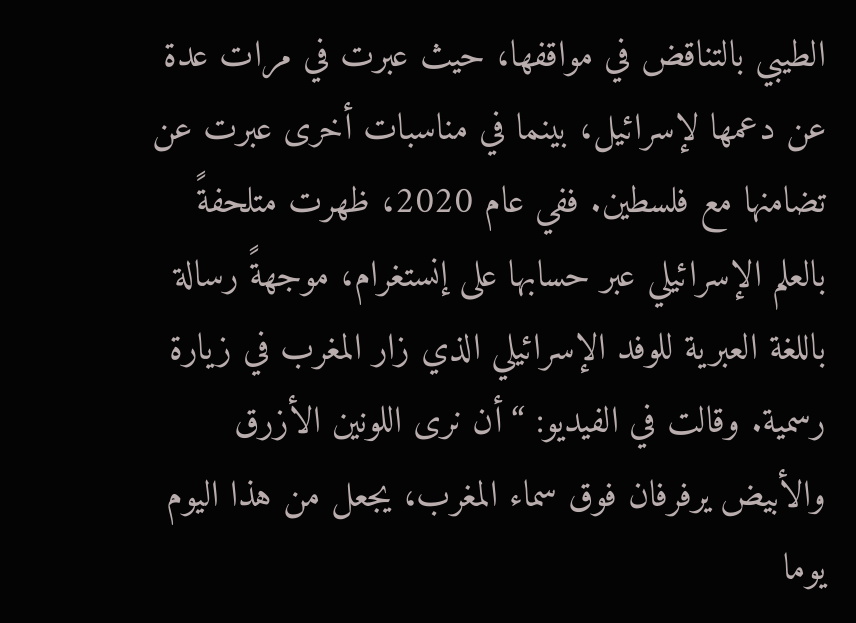الطيبي بالتناقض في مواقفها، حيث عبرت في مرات عدة عن دعمها لإسرائيل، بينما في مناسبات أخرى عبرت عن تضامنها مع فلسطين. ففي عام 2020، ظهرت متلحفةً بالعلم الإسرائيلي عبر حسابها على إنستغرام، موجهةً رسالة باللغة العبرية للوفد الإسرائيلي الذي زار المغرب في زيارة رسمية. وقالت في الفيديو: “أن نرى اللونين الأزرق والأبيض يرفرفان فوق سماء المغرب، يجعل من هذا اليوم يوما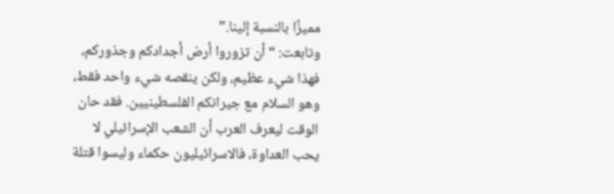مميزًا بالنسبة إلينا.”
وتابعت: “أن تزوروا أرض أجدادكم وجذوركم، فهذا شيء عظيم، ولكن ينقصه شيء واحد فقط، وهو السلام مع جيرانكم الفلسطينيين. فقد حان الوقت ليعرف العرب أن الشعب الإسرائيلي لا يحب العداوة، فالاسرائيليون حكماء وليسوا قتلة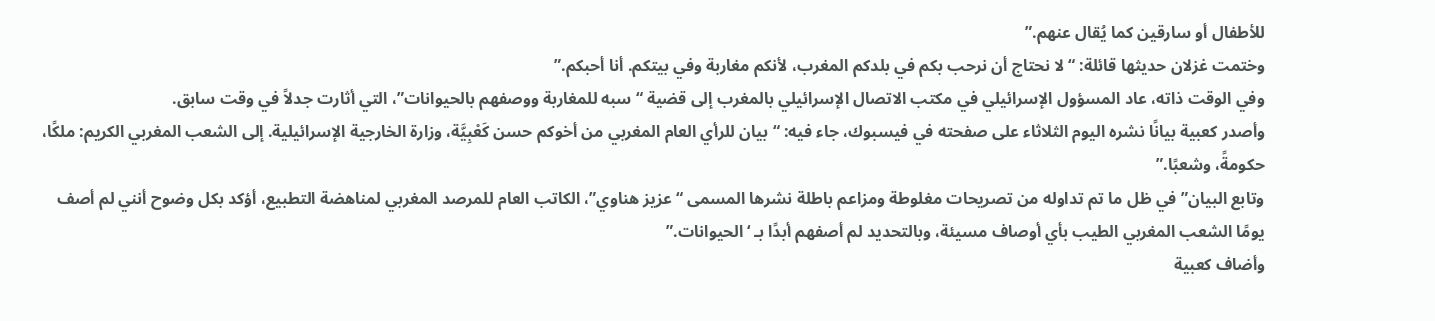للأطفال أو سارقين كما يُقال عنهم.”
وختمت غزلان حديثها قائلة: “لا نحتاج أن نرحب بكم في بلدكم المغرب، لأنكم مغاربة وفي بيتكم. أنا أحبكم.”
وفي الوقت ذاته، عاد المسؤول الإسرائيلي في مكتب الاتصال الإسرائيلي بالمغرب إلى قضية “سبه للمغاربة ووصفهم بالحيوانات”، التي أثارت جدلاً في وقت سابق.
وأصدر كعبية بيانًا نشره اليوم الثلاثاء على صفحته في فيسبوك، جاء فيه: “بيان للرأي العام المغربي من أخوكم حسن كَعْبِيَّة، وزارة الخارجية الإسرائيلية. إلى الشعب المغربي الكريم: ملكًا، حكومةً، وشعبًا.”
وتابع البيان”في ظل ما تم تداوله من تصريحات مغلوطة ومزاعم باطلة نشرها المسمى “عزيز هناوي”، الكاتب العام للمرصد المغربي لمناهضة التطبيع، أؤكد بكل وضوح أنني لم أصف يومًا الشعب المغربي الطيب بأي أوصاف مسيئة، وبالتحديد لم أصفهم أبدًا بـ ‘الحيوانات.”
وأضاف كعبية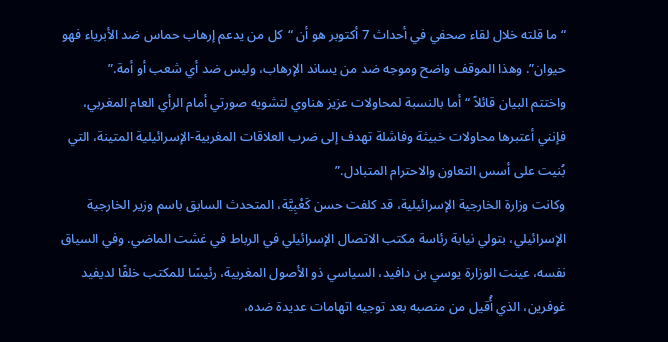“ما قلته خلال لقاء صحفي في أحداث 7 أكتوبر هو أن “كل من يدعم إرهاب حماس ضد الأبرياء فهو حيوان”. وهذا الموقف واضح وموجه ضد من يساند الإرهاب، وليس ضد أي شعب أو أمة.”
واختتم البيان قائلاً “أما بالنسبة لمحاولات عزيز هناوي لتشويه صورتي أمام الرأي العام المغربي، فإنني أعتبرها محاولات خبيثة وفاشلة تهدف إلى ضرب العلاقات المغربية-الإسرائيلية المتينة، التي بُنيت على أسس التعاون والاحترام المتبادل.”
وكانت وزارة الخارجية الإسرائيلية، قد كلفت حسن كَعْبِيَّة، المتحدث السابق باسم وزير الخارجية الإسرائيلي، بتولي نيابة رئاسة مكتب الاتصال الإسرائيلي في الرباط في غشت الماضي. وفي السياق نفسه، عينت الوزارة يوسي بن دافيد، السياسي ذو الأصول المغربية، رئيسًا للمكتب خلفًا لديفيد غوفرين، الذي أُقيل من منصبه بعد توجيه اتهامات عديدة ضده،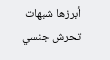أبرزها شبهات تحرش جنسي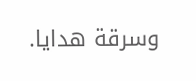وسرقة هدايا.